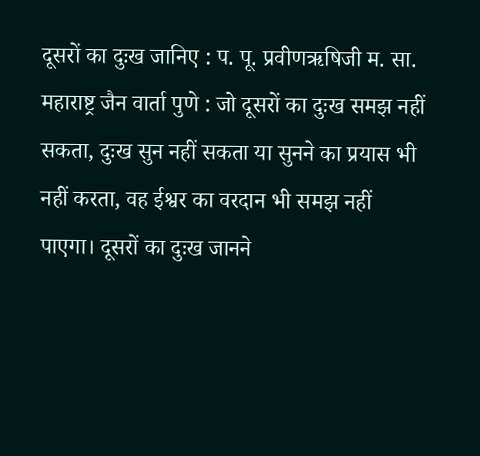दूसरों का दुःख जानिए : प. पू. प्रवीणऋषिजी म. सा.
महाराष्ट्र जैन वार्ता पुणे : जो दूसरों का दुःख समझ नहीं सकता, दुःख सुन नहीं सकता या सुनने का प्रयास भी नहीं करता, वह ईश्वर का वरदान भी समझ नहीं पाएगा। दूसरों का दुःख जानने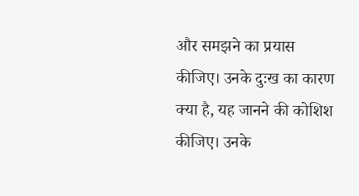और समझने का प्रयास कीजिए। उनके दुःख का कारण क्या है, यह जानने की कोशिश कीजिए। उनके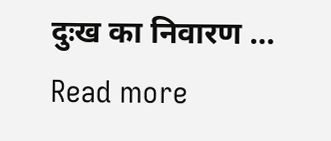दुःख का निवारण … Read more